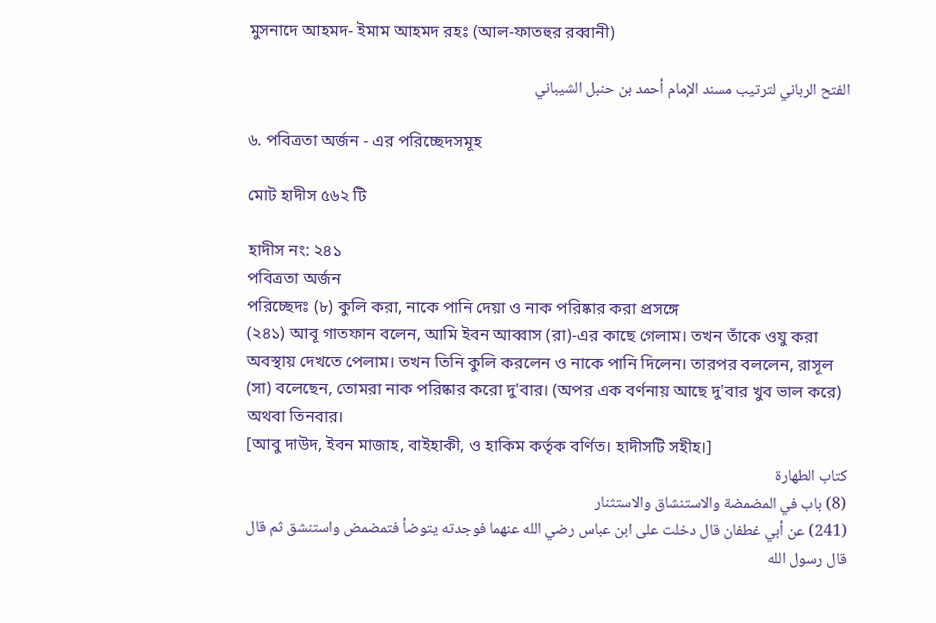মুসনাদে আহমদ- ইমাম আহমদ রহঃ (আল-ফাতহুর রব্বানী)

الفتح الرباني لترتيب مسند الإمام أحمد بن حنبل الشيباني

৬. পবিত্রতা অর্জন - এর পরিচ্ছেদসমূহ

মোট হাদীস ৫৬২ টি

হাদীস নং: ২৪১
পবিত্রতা অর্জন
পরিচ্ছেদঃ (৮) কুলি করা, নাকে পানি দেয়া ও নাক পরিষ্কার করা প্রসঙ্গে
(২৪১) আবূ গাতফান বলেন, আমি ইবন আব্বাস (রা)-এর কাছে গেলাম। তখন তাঁকে ওযু করা অবস্থায় দেখতে পেলাম। তখন তিনি কুলি করলেন ও নাকে পানি দিলেন। তারপর বললেন, রাসূল (সা) বলেছেন, তোমরা নাক পরিষ্কার করো দু'বার। (অপর এক বর্ণনায় আছে দু'বার খুব ভাল করে) অথবা তিনবার।
[আবু দাউদ, ইবন মাজাহ, বাইহাকী, ও হাকিম কর্তৃক বর্ণিত। হাদীসটি সহীহ।]
كتاب الطهارة
(8) باب في المضمضة والاستنشاق والاستثنار
(241) عن أبي غطفان قال دخلت على ابن عباس رضي الله عنهما فوجدته يتوضأ فتمضمض واستنشق ثم قال قال رسول الله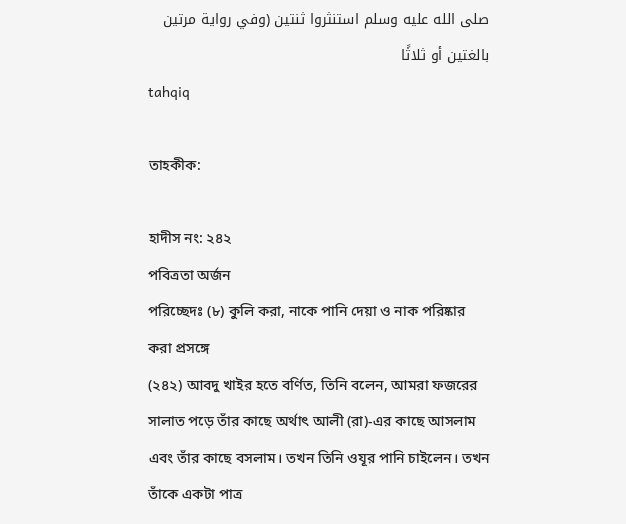صلى الله عليه وسلم استنثروا ثنتين (وفي رواية مرتين بالغتين أو ثلاثًا
tahqiq

তাহকীক:

হাদীস নং: ২৪২
পবিত্রতা অর্জন
পরিচ্ছেদঃ (৮) কুলি করা, নাকে পানি দেয়া ও নাক পরিষ্কার করা প্রসঙ্গে
(২৪২) আবদু খাইর হতে বর্ণিত, তিনি বলেন, আমরা ফজরের সালাত পড়ে তাঁর কাছে অর্থাৎ আলী (রা)-এর কাছে আসলাম এবং তাঁর কাছে বসলাম। তখন তিনি ওযূর পানি চাইলেন। তখন তাঁকে একটা পাত্র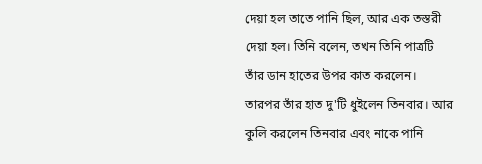দেয়া হল তাতে পানি ছিল, আর এক তস্তরী দেয়া হল। তিনি বলেন, তখন তিনি পাত্রটি তাঁর ডান হাতের উপর কাত করলেন। তারপর তাঁর হাত দু'টি ধুইলেন তিনবার। আর কুলি করলেন তিনবার এবং নাকে পানি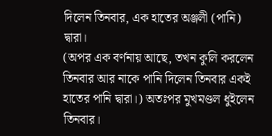দিলেন তিনবার, এক হাতের অঞ্জলী (পানি) দ্বারা।
(অপর এক বর্ণনায় আছে, তখন কুলি করলেন তিনবার আর নাকে পানি দিলেন তিনবার একই হাতের পানি দ্বারা।) অতঃপর মুখমণ্ডল ধুইলেন তিনবার।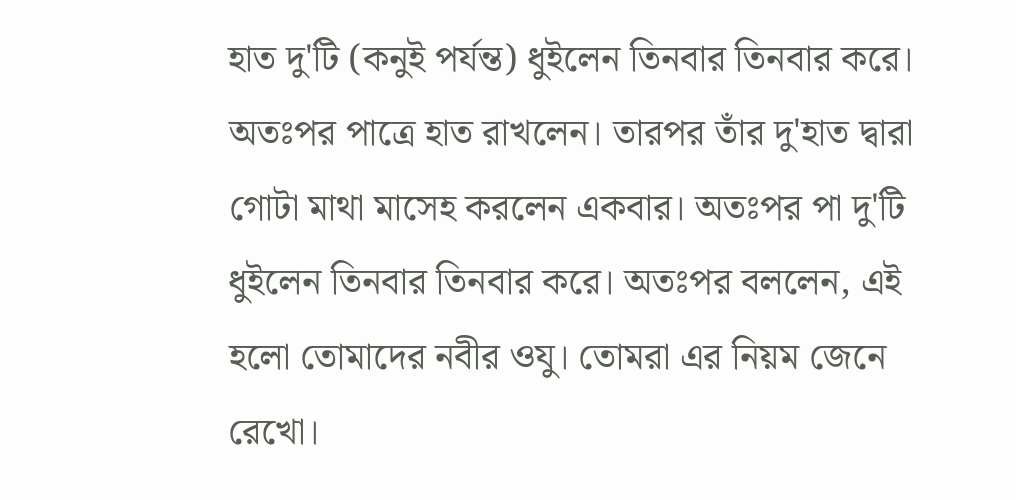হাত দু'টি (কনুই পর্যন্ত) ধুইলেন তিনবার তিনবার করে। অতঃপর পাত্রে হাত রাখলেন। তারপর তাঁর দু'হাত দ্বারা গোটা মাথা মাসেহ করলেন একবার। অতঃপর পা দু'টি ধুইলেন তিনবার তিনবার করে। অতঃপর বললেন, এই হলো তোমাদের নবীর ওযু। তোমরা এর নিয়ম জেনে রেখো।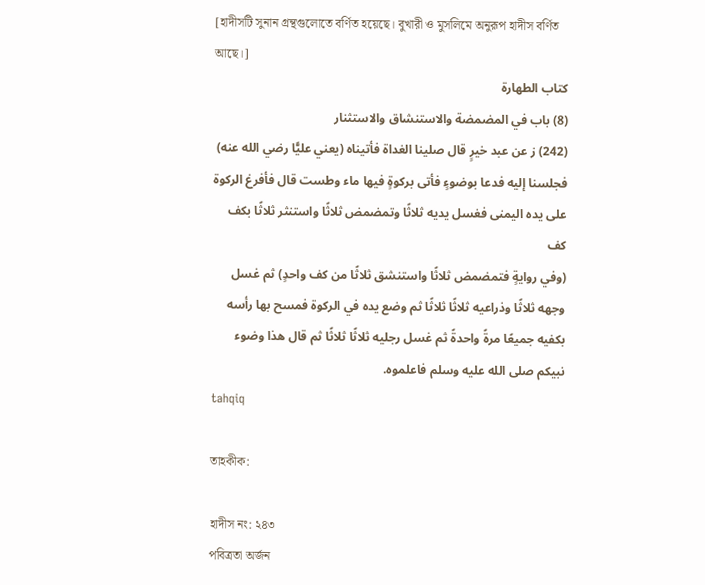[হাদীসটি সুনান গ্রন্থগুলোতে বর্ণিত হয়েছে। বুখারী ও মুসলিমে অনুরূপ হাদীস বর্ণিত আছে।]
كتاب الطهارة
(8) باب في المضمضة والاستنشاق والاستثنار
(242) ز عن عبد خيرٍ قال صلينا الغداة فأتيناه (يعني عليًّا رضي الله عنه) فجلسنا إليه فدعا بوضوءٍ فأتى بركوةٍ فيها ماء وطست قال فأفرغ الركوة على يده اليمنى فغسل يديه ثلاثًا وتمضمض ثلاثًا واستنثر ثلاثًا بكف كف
(وفي روايةٍ فتمضمض ثلاثًا واستنشق ثلاثًا من كف واحدٍ) ثم غسل وجهه ثلاثًا وذراعيه ثلاثًا ثلاثًا ثم وضع يده في الركوة فمسح بها رأسه بكفيه جميعًا مرةً واحدةً ثم غسل رجليه ثلاثًا ثلاثًا ثم قال هذا وضوء نبيكم صلى الله عليه وسلم فاعلموه.
tahqiq

তাহকীক:

হাদীস নং: ২৪৩
পবিত্রতা অর্জন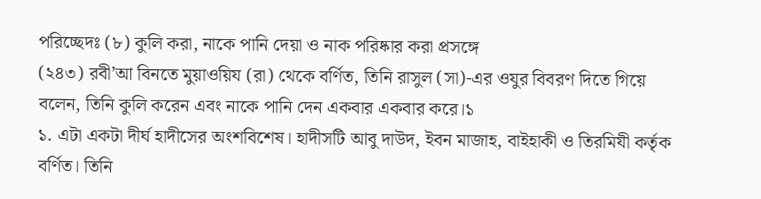পরিচ্ছেদঃ (৮) কুলি করা, নাকে পানি দেয়া ও নাক পরিষ্কার করা প্রসঙ্গে
(২৪৩) রবী’আ বিনতে মুয়াওয়িয (রা) থেকে বর্ণিত, তিনি রাসুল (সা)-এর ওযুর বিবরণ দিতে গিয়ে বলেন, তিনি কুলি করেন এবং নাকে পানি দেন একবার একবার করে।১
১. এটা একটা দীর্ঘ হাদীসের অংশবিশেষ। হাদীসটি আবু দাউদ, ইবন মাজাহ, বাইহাকী ও তিরমিযী কর্তৃক বর্ণিত। তিনি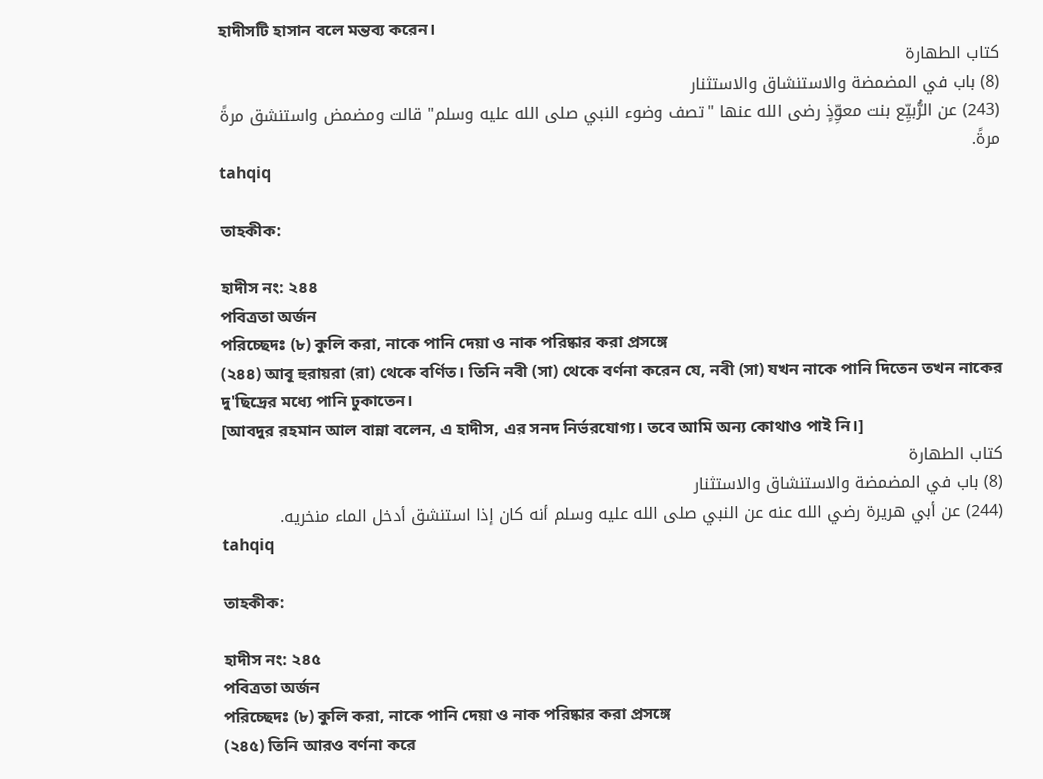হাদীসটি হাসান বলে মন্তব্য করেন।
كتاب الطهارة
(8) باب في المضمضة والاستنشاق والاستثنار
(243) عن الرُّبيِّع بنت معوِّذٍ رضى الله عنها "تصف وضوء النبي صلى الله عليه وسلم" قالت ومضمض واستنشق مرةً مرةً.
tahqiq

তাহকীক:

হাদীস নং: ২৪৪
পবিত্রতা অর্জন
পরিচ্ছেদঃ (৮) কুলি করা, নাকে পানি দেয়া ও নাক পরিষ্কার করা প্রসঙ্গে
(২৪৪) আবূ হুরায়রা (রা) থেকে বর্ণিত। তিনি নবী (সা) থেকে বর্ণনা করেন যে, নবী (সা) যখন নাকে পানি দিতেন তখন নাকের দু'ছিদ্রের মধ্যে পানি ঢুকাতেন।
[আবদুর রহমান আল বান্না বলেন, এ হাদীস, এর সনদ নির্ভরযোগ্য। তবে আমি অন্য কোথাও পাই নি।]
كتاب الطهارة
(8) باب في المضمضة والاستنشاق والاستثنار
(244) عن أبي هريرة رضي الله عنه عن النبي صلى الله عليه وسلم أنه كان إذا استنشق أدخل الماء منخريه.
tahqiq

তাহকীক:

হাদীস নং: ২৪৫
পবিত্রতা অর্জন
পরিচ্ছেদঃ (৮) কুলি করা, নাকে পানি দেয়া ও নাক পরিষ্কার করা প্রসঙ্গে
(২৪৫) তিনি আরও বর্ণনা করে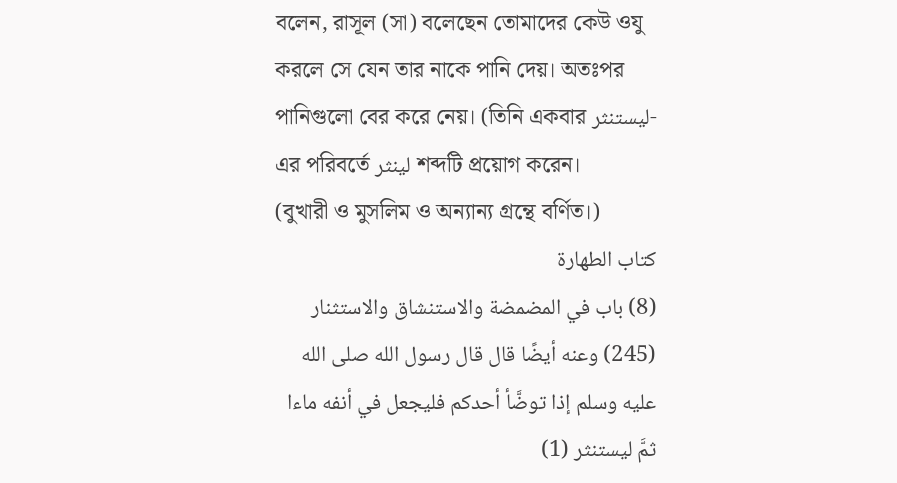বলেন, রাসূল (সা) বলেছেন তোমাদের কেউ ওযু করলে সে যেন তার নাকে পানি দেয়। অতঃপর পানিগুলো বের করে নেয়। (তিনি একবার ليستنثر-এর পরিবর্তে لينثر শব্দটি প্রয়োগ করেন।
(বুখারী ও মুসলিম ও অন্যান্য গ্রন্থে বর্ণিত।)
كتاب الطهارة
(8) باب في المضمضة والاستنشاق والاستثنار
(245) وعنه أيضًا قال قال رسول الله صلى الله عليه وسلم إذا توضَّأ أحدكم فليجعل في أنفه ماءا ثمَّ ليستنثر (1)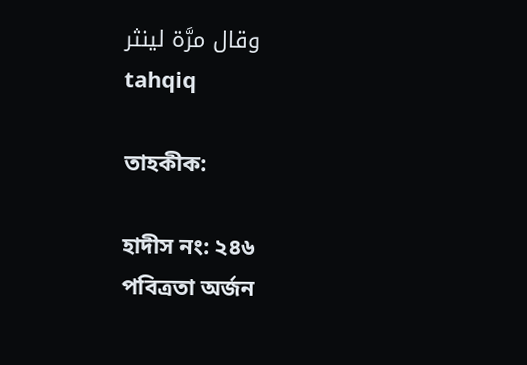وقال مرَّة لينثر
tahqiq

তাহকীক:

হাদীস নং: ২৪৬
পবিত্রতা অর্জন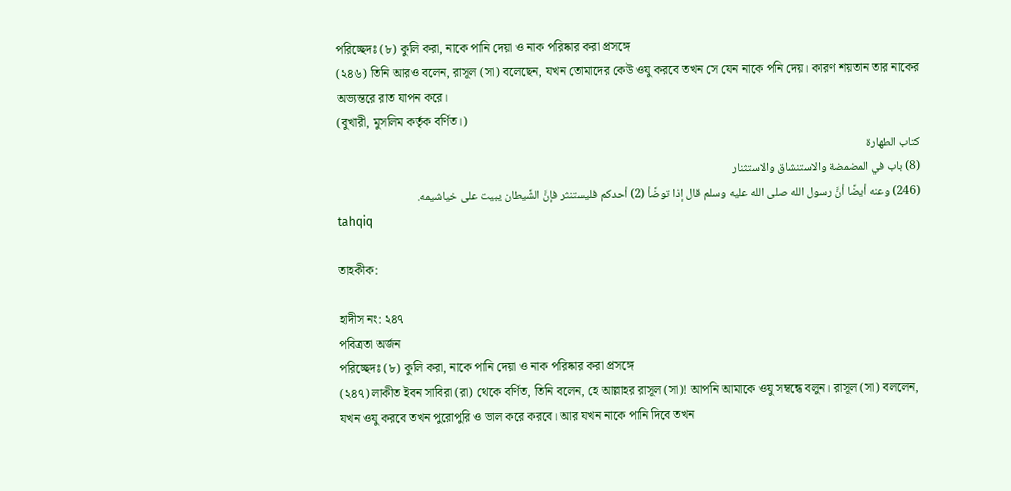পরিচ্ছেদঃ (৮) কুলি করা, নাকে পানি দেয়া ও নাক পরিষ্কার করা প্রসঙ্গে
(২৪৬) তিনি আরও বলেন, রাসূল (সা) বলেছেন, যখন তোমাদের কেউ ওযু করবে তখন সে যেন নাকে পনি দেয়। কারণ শয়তান তার নাকের অভ্যন্তরে রাত যাপন করে।
(বুখারী, মুসলিম কর্তৃক বর্ণিত।)
كتاب الطهارة
(8) باب في المضمضة والاستنشاق والاستثنار
(246) وعنه أيضًا أنَّ رسول الله صلى الله عليه وسلم قال إذا توضَّأ (2) أحدكم فليستنثر فإنَّ الشَّيطان يبيت على خياشيمه.
tahqiq

তাহকীক:

হাদীস নং: ২৪৭
পবিত্রতা অর্জন
পরিচ্ছেদঃ (৮) কুলি করা, নাকে পানি দেয়া ও নাক পরিষ্কার করা প্রসঙ্গে
(২৪৭) লাকীত ইবন সাবিরা (রা) থেকে বর্ণিত, তিনি বলেন, হে আল্লাহর রাসূল (সা)! আপনি আমাকে ওযু সম্বন্ধে বলুন। রাসূল (সা) বললেন, যখন ওযু করবে তখন পুরোপুরি ও ভাল করে করবে। আর যখন নাকে পানি দিবে তখন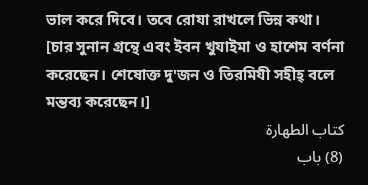ভাল করে দিবে। তবে রোযা রাখলে ভিন্ন কথা।
[চার সুনান গ্রন্থে এবং ইবন খুযাইমা ও হাশেম বর্ণনা করেছেন। শেষোক্ত দু'জন ও তিরমিযী সহীহ্ বলে মন্তব্য করেছেন।]
كتاب الطهارة
(8) باب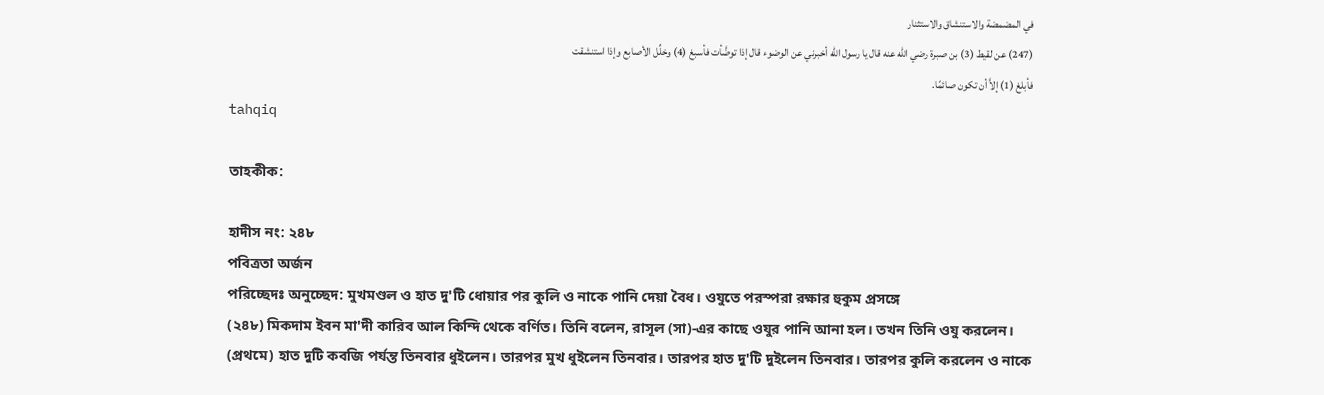في المضمضة والاستنشاق والاستثنار
(247) عن لقيط (3) بن صبرة رضي الله عنه قال يا رسول الله أخبرني عن الوضوء قال إذا توضَّأت فأسبغ (4) وخلِّل الأصابع وإذا استنشقت
فأبلغ (1) إلاَّ أن تكون صائمًا.
tahqiq

তাহকীক:

হাদীস নং: ২৪৮
পবিত্রতা অর্জন
পরিচ্ছেদঃ অনুচ্ছেদ: মুখমণ্ডল ও হাত দু'টি ধোয়ার পর কুলি ও নাকে পানি দেয়া বৈধ। ওযুতে পরস্পরা রক্ষার হুকুম প্রসঙ্গে
(২৪৮) মিকদাম ইবন মা'দী কারিব আল কিন্দি থেকে বর্ণিত। তিনি বলেন, রাসূল (সা)-এর কাছে ওযুর পানি আনা হল। তখন তিনি ওযু করলেন। (প্রথমে) হাত দুটি কবজি পর্যন্ত তিনবার ধুইলেন। তারপর মুখ ধুইলেন তিনবার। তারপর হাত দু'টি দুইলেন তিনবার। তারপর কুলি করলেন ও নাকে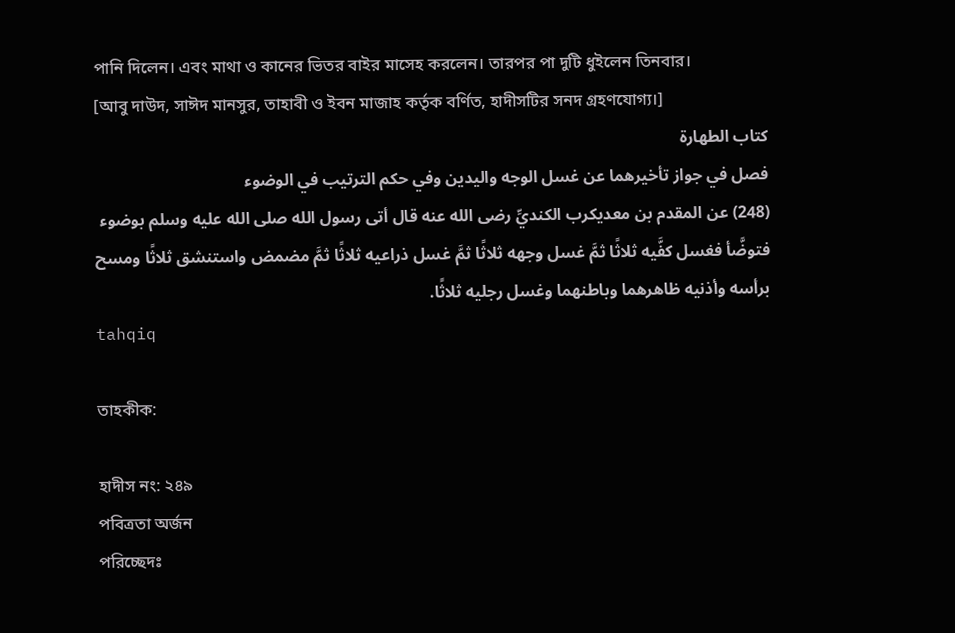পানি দিলেন। এবং মাথা ও কানের ভিতর বাইর মাসেহ করলেন। তারপর পা দুটি ধুইলেন তিনবার।
[আবু দাউদ, সাঈদ মানসুর, তাহাবী ও ইবন মাজাহ কর্তৃক বর্ণিত, হাদীসটির সনদ গ্রহণযোগ্য।]
كتاب الطهارة
فصل في جواز تأخيرهما عن غسل الوجه واليدين وفي حكم الترتيب في الوضوء
(248) عن المقدم بن معديكرب الكنديِّ رضى الله عنه قال أتى رسول الله صلى الله عليه وسلم بوضوء فتوضَّأ فغسل كفَّيه ثلاثًا ثمَّ غسل وجهه ثلاثًا ثمَّ غسل ذراعيه ثلاثًا ثمَّ مضمض واستنشق ثلاثًا ومسح برأسه وأذنيه ظاهرهما وباطنهما وغسل رجليه ثلاثًا.
tahqiq

তাহকীক:

হাদীস নং: ২৪৯
পবিত্রতা অর্জন
পরিচ্ছেদঃ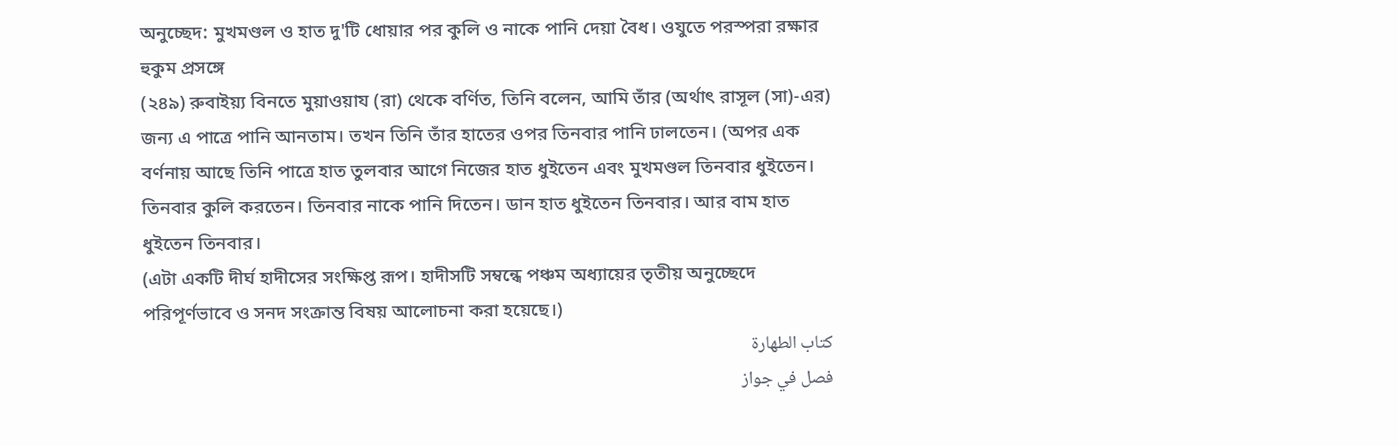অনুচ্ছেদ: মুখমণ্ডল ও হাত দু'টি ধোয়ার পর কুলি ও নাকে পানি দেয়া বৈধ। ওযুতে পরস্পরা রক্ষার হুকুম প্রসঙ্গে
(২৪৯) রুবাইয়্য বিনতে মুয়াওয়ায (রা) থেকে বর্ণিত, তিনি বলেন, আমি তাঁর (অর্থাৎ রাসূল (সা)-এর) জন্য এ পাত্রে পানি আনতাম। তখন তিনি তাঁর হাতের ওপর তিনবার পানি ঢালতেন। (অপর এক বর্ণনায় আছে তিনি পাত্রে হাত তুলবার আগে নিজের হাত ধুইতেন এবং মুখমণ্ডল তিনবার ধুইতেন। তিনবার কুলি করতেন। তিনবার নাকে পানি দিতেন। ডান হাত ধুইতেন তিনবার। আর বাম হাত ধুইতেন তিনবার।
(এটা একটি দীর্ঘ হাদীসের সংক্ষিপ্ত রূপ। হাদীসটি সম্বন্ধে পঞ্চম অধ্যায়ের তৃতীয় অনুচ্ছেদে পরিপূর্ণভাবে ও সনদ সংক্রান্ত বিষয় আলোচনা করা হয়েছে।)
كتاب الطهارة
فصل في جواز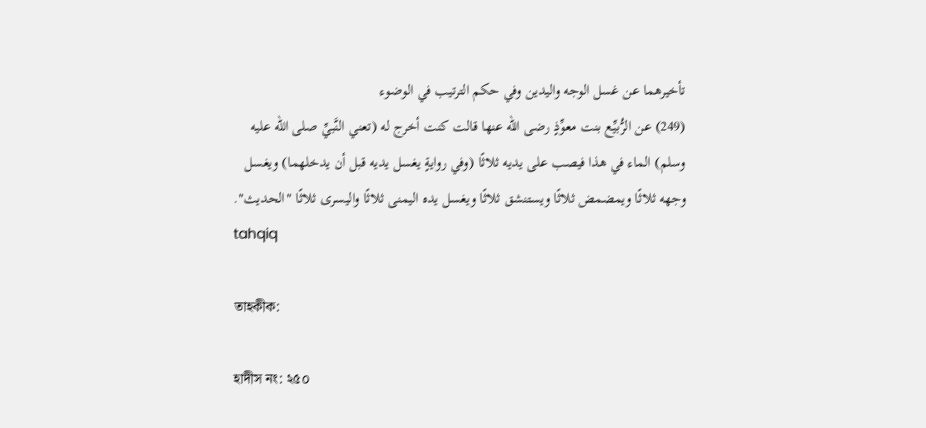تأخيرهما عن غسل الوجه واليدين وفي حكم الترتيب في الوضوء
(249) عن الرُّبيِّع بنت معوِّذٍ رضى الله عنها قالت كنت أخرج له (تعني النَّبيِّ صلى الله عليه وسلم) الماء في هذا فيصب على يديه ثلاثًا (وفي روايةٍ يغسل يديه قبل أن يدخلهما) ويغسل وجهه ثلاثًا ويمضمض ثلاثًا ويستنشق ثلاثًا ويغسل يده اليمنى ثلاثًا واليسرى ثلاثًا "الحديث".
tahqiq

তাহকীক:

হাদীস নং: ২৫০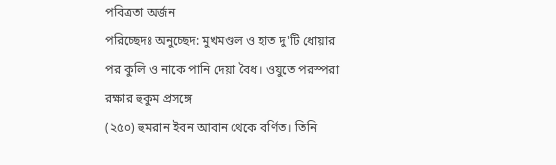পবিত্রতা অর্জন
পরিচ্ছেদঃ অনুচ্ছেদ: মুখমণ্ডল ও হাত দু'টি ধোয়ার পর কুলি ও নাকে পানি দেয়া বৈধ। ওযুতে পরস্পরা রক্ষার হুকুম প্রসঙ্গে
(২৫০) হুমরান ইবন আবান থেকে বর্ণিত। তিনি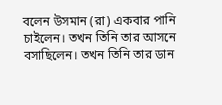বলেন উসমান (রা) একবার পানি চাইলেন। তখন তিনি তার আসনে বসাছিলেন। তখন তিনি তার ডান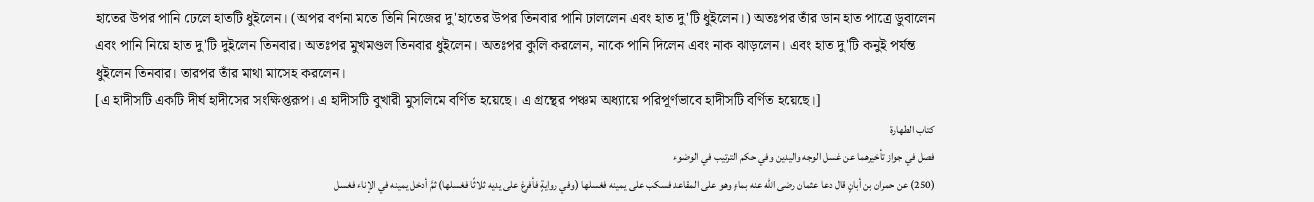হাতের উপর পানি ঢেলে হাতটি ধুইলেন। (অপর বর্ণনা মতে তিনি নিজের দু'হাতের উপর তিনবার পানি ঢাললেন এবং হাত দু'টি ধুইলেন।) অতঃপর তাঁর ডান হাত পাত্রে ডুবালেন এবং পানি নিয়ে হাত দু'টি দুইলেন তিনবার। অতঃপর মুখমণ্ডল তিনবার ধুইলেন। অতঃপর কুলি করলেন, নাকে পানি দিলেন এবং নাক ঝাড়লেন। এবং হাত দু'টি কনুই পর্যন্ত ধুইলেন তিনবার। তারপর তাঁর মাথা মাসেহ করলেন।
[এ হাদীসটি একটি দীর্ঘ হাদীসের সংক্ষিপ্তরূপ। এ হাদীসটি বুখারী মুসলিমে বর্ণিত হয়েছে। এ গ্রন্থের পঞ্চম অধ্যায়ে পরিপূর্ণভাবে হাদীসটি বর্ণিত হয়েছে।]
كتاب الطهارة
فصل في جواز تأخيرهما عن غسل الوجه واليدين وفي حكم الترتيب في الوضوء
(250) عن حمران بن أبانٍ قال دعا عثمان رضى الله عنه بماءٍ وهو على المقاعد فسكب على يمينه فغسلها (وفي روايةٍ فأفرغ على يديه ثلاثًا فغسلها) ثمَّ أدخل يمينه في الإناء فغسل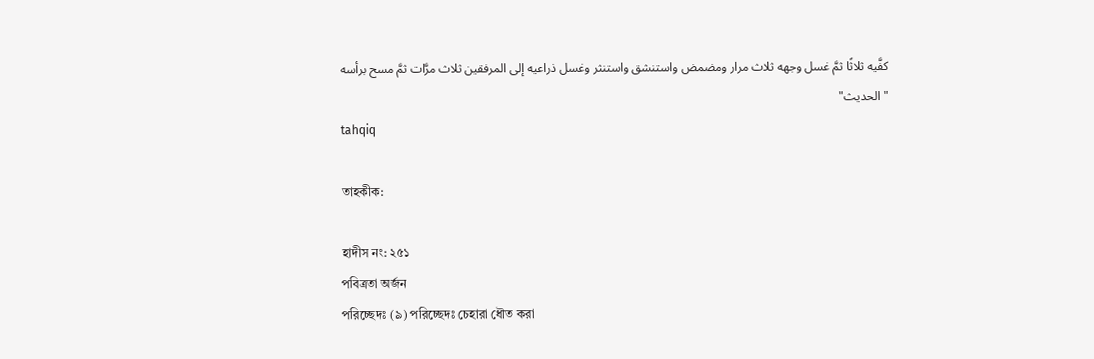كفَّيه ثلاثًا ثمَّ غسل وجهه ثلاث مرار ومضمض واستنشق واستنثر وغسل ذراعيه إلى المرفقين ثلاث مرَّات ثمَّ مسح برأسه "الحديث"
tahqiq

তাহকীক:

হাদীস নং: ২৫১
পবিত্রতা অর্জন
পরিচ্ছেদঃ (৯) পরিচ্ছেদঃ চেহারা ধৌত করা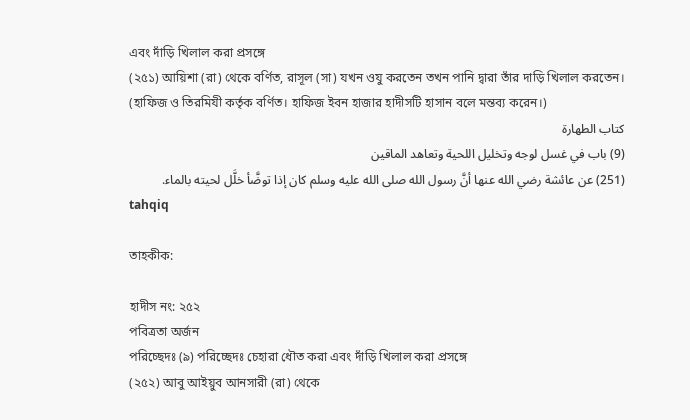এবং দাঁড়ি খিলাল করা প্রসঙ্গে
(২৫১) আয়িশা (রা) থেকে বর্ণিত, রাসূল (সা) যখন ওযু করতেন তখন পানি দ্বারা তাঁর দাড়ি খিলাল করতেন।
(হাফিজ ও তিরমিযী কর্তৃক বর্ণিত। হাফিজ ইবন হাজার হাদীসটি হাসান বলে মন্তব্য করেন।)
كتاب الطهارة
(9) باب في غسل لوجه وتخليل اللحية وتعاهد الماقين
(251) عن عائشة رضي الله عنها أنَّ رسول الله صلى الله عليه وسلم كان إذا توضَّأ خلَّل لحيته بالماء.
tahqiq

তাহকীক:

হাদীস নং: ২৫২
পবিত্রতা অর্জন
পরিচ্ছেদঃ (৯) পরিচ্ছেদঃ চেহারা ধৌত করা এবং দাঁড়ি খিলাল করা প্রসঙ্গে
(২৫২) আবু আইয়ুব আনসারী (রা) থেকে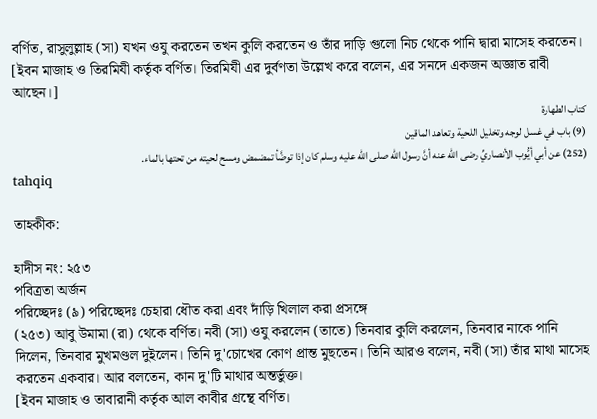বর্ণিত, রাসুলুল্লাহ (সা) যখন ওযু করতেন তখন কুলি করতেন ও তাঁর দাড়ি গুলো নিচ থেকে পানি দ্বারা মাসেহ করতেন।
[ইবন মাজাহ ও তিরমিযী কর্তৃক বর্ণিত। তিরমিযী এর দুর্বণতা উল্লেখ করে বলেন, এর সনদে একজন অজ্ঞাত রাবী আছেন।]
كتاب الطهارة
(9) باب في غسل لوجه وتخليل اللحية وتعاهد الماقين
(252) عن أبي أيُّوب الأنصاريِّ رضى الله عنه أنَّ رسول الله صلى الله عليه وسلم كان إذا توضَّأ تمضمض ومسح لحيته من تحتها بالماء.
tahqiq

তাহকীক:

হাদীস নং: ২৫৩
পবিত্রতা অর্জন
পরিচ্ছেদঃ (৯) পরিচ্ছেদঃ চেহারা ধৌত করা এবং দাঁড়ি খিলাল করা প্রসঙ্গে
(২৫৩) আবু উমামা (রা) থেকে বর্ণিত। নবী (সা) ওযু করলেন (তাতে) তিনবার কুলি করলেন, তিনবার নাকে পানি দিলেন, তিনবার মুখমণ্ডল দুইলেন। তিনি দু'চোখের কোণ প্রান্ত মুছতেন। তিনি আরও বলেন, নবী (সা) তাঁর মাথা মাসেহ করতেন একবার। আর বলতেন, কান দু'টি মাথার অন্তর্ভুক্ত।
[ইবন মাজাহ ও তাবারানী কর্তৃক আল কাবীর গ্রন্থে বর্ণিত।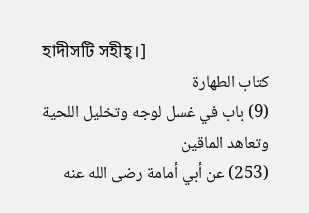হাদীসটি সহীহ্।]
كتاب الطهارة
(9) باب في غسل لوجه وتخليل اللحية وتعاهد الماقين
(253) عن أبي أمامة رضى الله عنه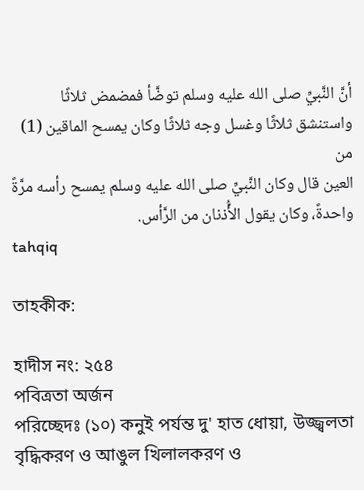أنَّ النَّبيِّ صلى الله عليه وسلم توضَّأ فمضمض ثلاثًا واستنشق ثلاثًا وغسل وجه ثلاثًا وكان يمسح الماقين (1) من
العين قال وكان النَّبيِّ صلى الله عليه وسلم يمسح رأسه مرَّةً واحدةً، وكان يقول الأُّذنان من الرَّأس.
tahqiq

তাহকীক:

হাদীস নং: ২৫৪
পবিত্রতা অর্জন
পরিচ্ছেদঃ (১০) কনুই পর্যন্ত দু' হাত ধোয়া, উজ্জ্বলতা বৃদ্ধিকরণ ও আঙুল খিলালকরণ ও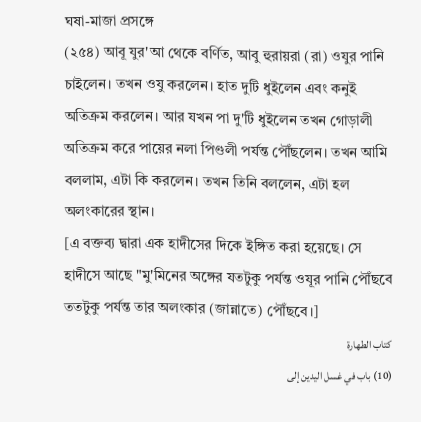ঘষা-মাজা প্রসঙ্গে
(২৫৪) আবূ যুর'আ থেকে বর্ণিত, আবু হুরায়রা (রা) ওযুর পানি চাইলেন। তখন ওযু করলেন। হাত দুটি ধুইলেন এবং কনুই অতিক্রম করলেন। আর যখন পা দু'টি ধুইলেন তখন গোড়ালী অতিক্রম করে পায়ের নলা পিণ্ডলী পর্যন্ত পৌঁছলেন। তখন আমি বললাম, এটা কি করলেন। তখন তিনি বললেন, এটা হল অলংকারের স্থান।
[এ বক্তব্য দ্বারা এক হাদীসের দিকে ইঙ্গিত করা হয়েছে। সে হাদীসে আছে "মু'মিনের অঙ্গের যতটুকু পর্যন্ত ওযূর পানি পৌঁছবে ততটুকু পর্যন্ত তার অলংকার (জান্নাতে) পৌঁছবে।]
كتاب الطهارة
(10) باب في غسل اليدين إلى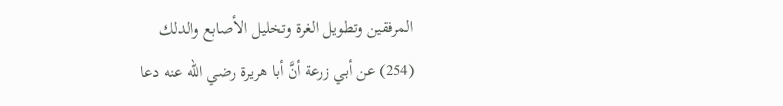المرفقين وتطويل الغرة وتخليل الأصابع والدلك
(254) عن أبي زرعة أنَّ أبا هريرة رضي الله عنه دعا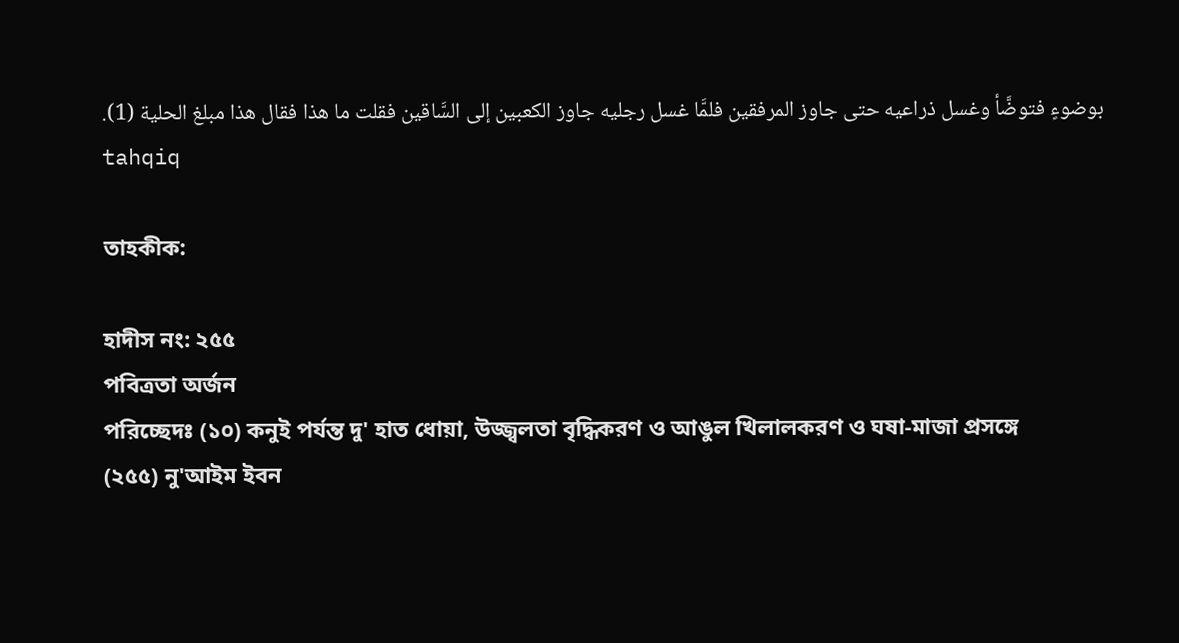بوضوءٍ فتوضَّأ وغسل ذراعيه حتى جاوز المرفقين فلمَّا غسل رجليه جاوز الكعبين إلى السَّاقين فقلت ما هذا فقال هذا مبلغ الحلية (1).
tahqiq

তাহকীক:

হাদীস নং: ২৫৫
পবিত্রতা অর্জন
পরিচ্ছেদঃ (১০) কনুই পর্যন্ত দু' হাত ধোয়া, উজ্জ্বলতা বৃদ্ধিকরণ ও আঙুল খিলালকরণ ও ঘষা-মাজা প্রসঙ্গে
(২৫৫) নু'আইম ইবন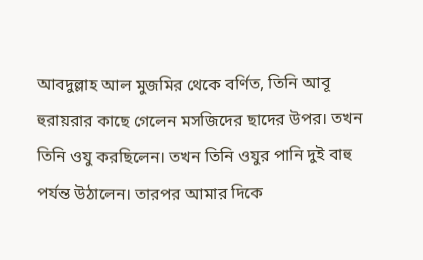আবদুল্লাহ আল মুজমির থেকে বর্ণিত, তিনি আবূ হুরায়রার কাছে গেলেন মসজিদের ছাদের উপর। তখন তিনি ওযু করছিলেন। তখন তিনি ওযুর পানি দুই বাহু পর্যন্ত উঠালেন। তারপর আমার দিকে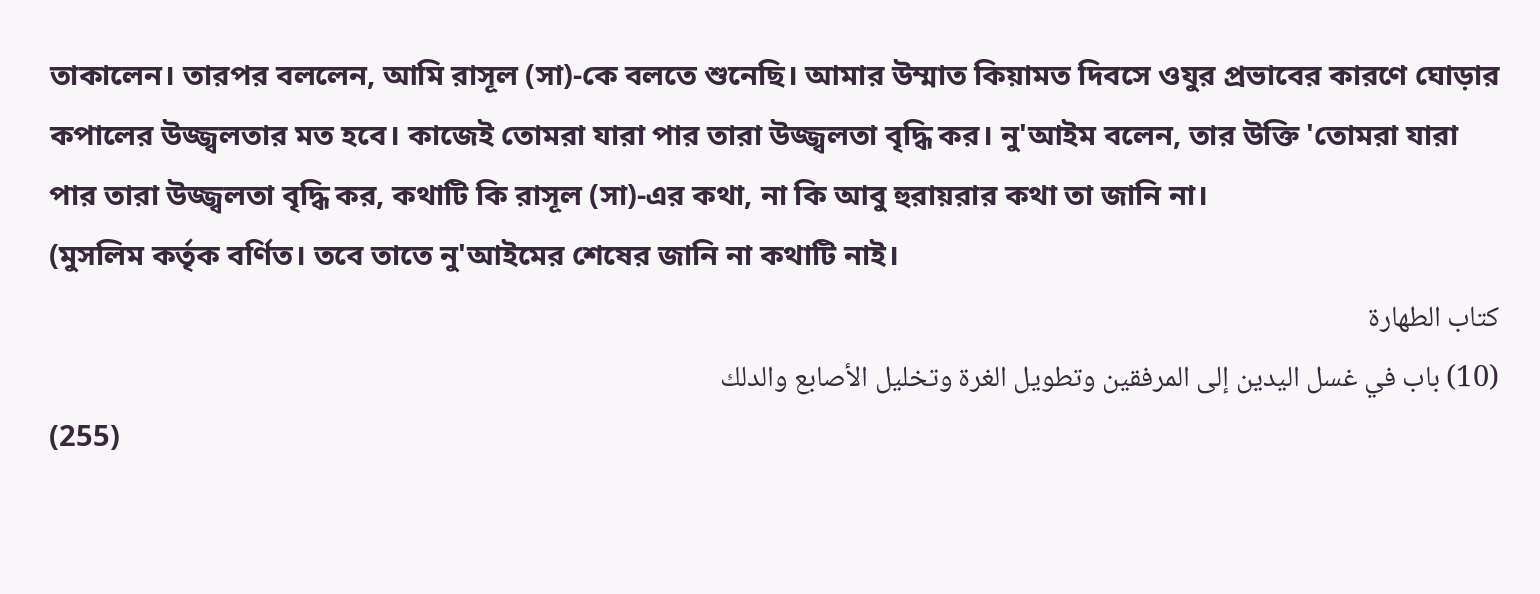তাকালেন। তারপর বললেন, আমি রাসূল (সা)-কে বলতে শুনেছি। আমার উম্মাত কিয়ামত দিবসে ওযুর প্রভাবের কারণে ঘোড়ার কপালের উজ্জ্বলতার মত হবে। কাজেই তোমরা যারা পার তারা উজ্জ্বলতা বৃদ্ধি কর। নু'আইম বলেন, তার উক্তি 'তোমরা যারা পার তারা উজ্জ্বলতা বৃদ্ধি কর, কথাটি কি রাসূল (সা)-এর কথা, না কি আবু হুরায়রার কথা তা জানি না।
(মুসলিম কর্তৃক বর্ণিত। তবে তাতে নু'আইমের শেষের জানি না কথাটি নাই।
كتاب الطهارة
(10) باب في غسل اليدين إلى المرفقين وتطويل الغرة وتخليل الأصابع والدلك
(255)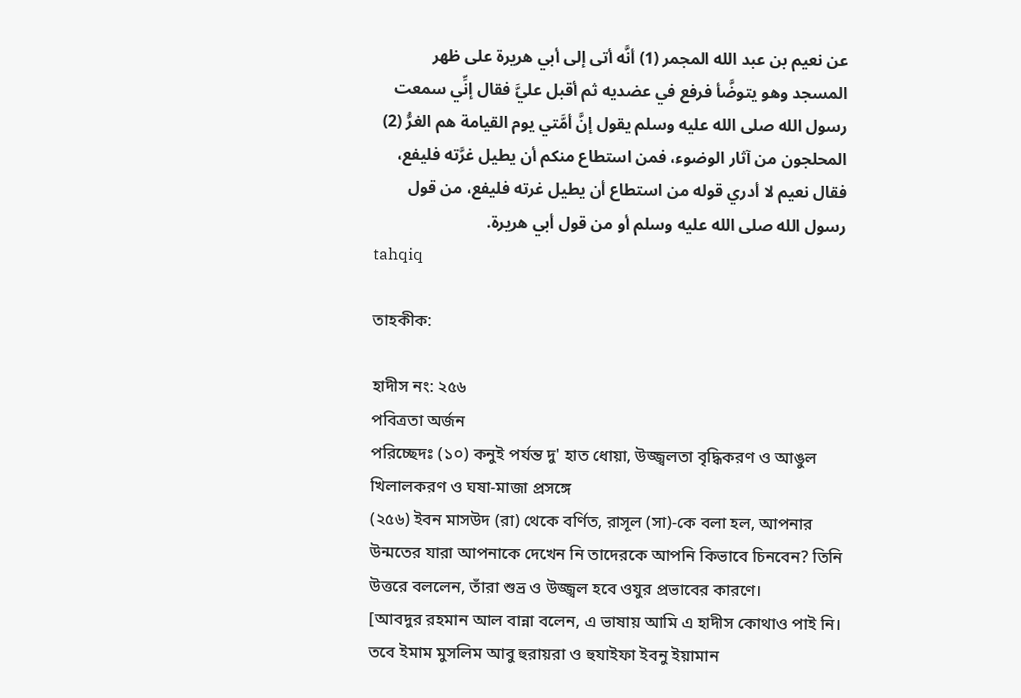عن نعيم بن عبد الله المجمر (1) أنَّه أتى إلى أبي هريرة على ظهر المسجد وهو يتوضَّأ فرفع في عضديه ثم أقبل عليَّ فقال إنِّي سمعت رسول الله صلى الله عليه وسلم يقول إنَّ أمَّتي يوم القيامة هم الغرُّ (2) المحلجون من آثار الوضوء، فمن استطاع منكم أن يطيل غرَّته فليفع، فقال نعيم لا أدري قوله من استطاع أن يطيل غرته فليفع، من قول رسول الله صلى الله عليه وسلم أو من قول أبي هريرة.
tahqiq

তাহকীক:

হাদীস নং: ২৫৬
পবিত্রতা অর্জন
পরিচ্ছেদঃ (১০) কনুই পর্যন্ত দু' হাত ধোয়া, উজ্জ্বলতা বৃদ্ধিকরণ ও আঙুল খিলালকরণ ও ঘষা-মাজা প্রসঙ্গে
(২৫৬) ইবন মাসউদ (রা) থেকে বর্ণিত, রাসূল (সা)-কে বলা হল, আপনার উন্মতের যারা আপনাকে দেখেন নি তাদেরকে আপনি কিভাবে চিনবেন? তিনি উত্তরে বললেন, তাঁরা শুভ্র ও উজ্জ্বল হবে ওযুর প্রভাবের কারণে।
[আবদুর রহমান আল বান্না বলেন, এ ভাষায় আমি এ হাদীস কোথাও পাই নি। তবে ইমাম মুসলিম আবু হুরায়রা ও হুযাইফা ইবনু ইয়ামান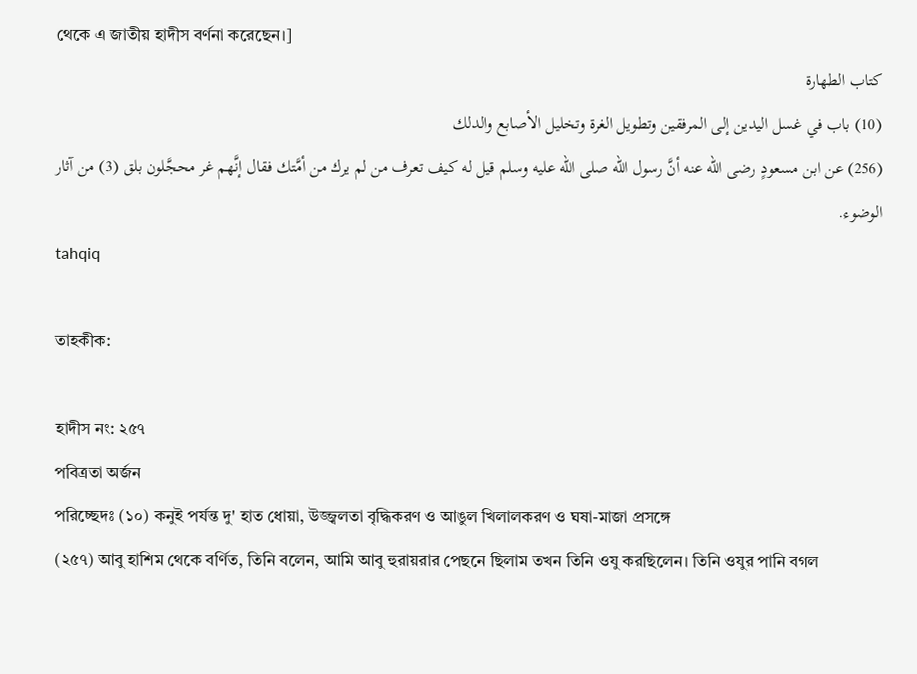থেকে এ জাতীয় হাদীস বর্ণনা করেছেন।]
كتاب الطهارة
(10) باب في غسل اليدين إلى المرفقين وتطويل الغرة وتخليل الأصابع والدلك
(256) عن ابن مسعودٍ رضى الله عنه أنَّ رسول الله صلى الله عليه وسلم قيل له كيف تعرف من لم يرك من أمَّتك فقال إنَّهم غر محجَّلون بلق (3) من آثار الوضوء.
tahqiq

তাহকীক:

হাদীস নং: ২৫৭
পবিত্রতা অর্জন
পরিচ্ছেদঃ (১০) কনুই পর্যন্ত দু' হাত ধোয়া, উজ্জ্বলতা বৃদ্ধিকরণ ও আঙুল খিলালকরণ ও ঘষা-মাজা প্রসঙ্গে
(২৫৭) আবু হাশিম থেকে বর্ণিত, তিনি বলেন, আমি আবু হুরায়রার পেছনে ছিলাম তখন তিনি ওযু করছিলেন। তিনি ওযুর পানি বগল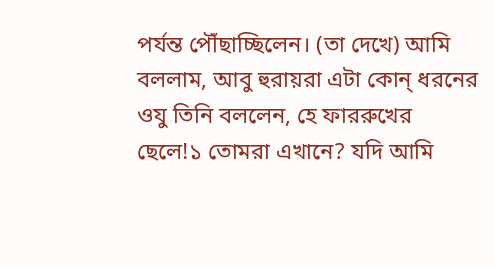পর্যন্ত পৌঁছাচ্ছিলেন। (তা দেখে) আমি বললাম, আবু হুরায়রা এটা কোন্ ধরনের ওযু তিনি বললেন, হে ফাররুখের ছেলে!১ তোমরা এখানে? যদি আমি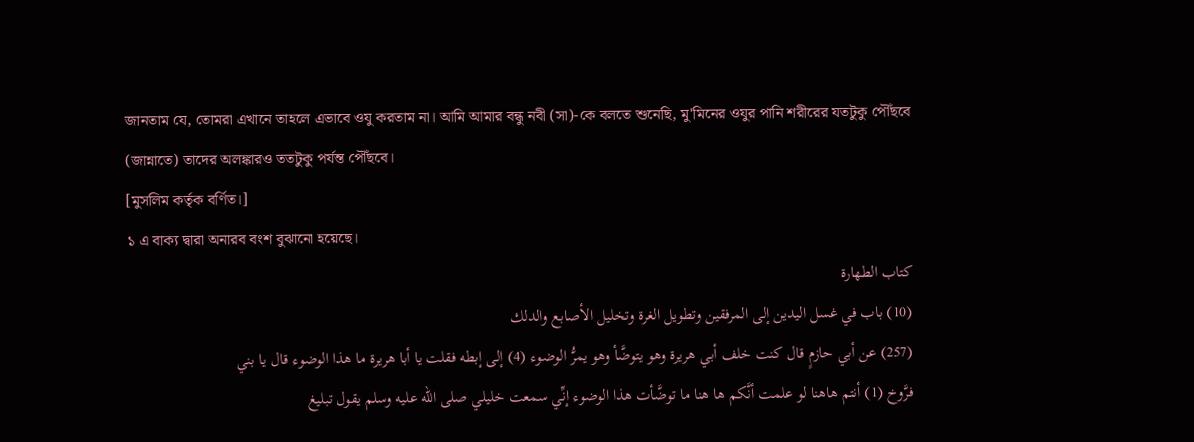জানতাম যে, তোমরা এখানে তাহলে এভাবে ওযু করতাম না। আমি আমার বন্ধু নবী (সা)-কে বলতে শুনেছি, মু'মিনের ওযুর পানি শরীরের যতটুকু পৌঁছবে (জান্নাতে) তাদের অলঙ্কারও ততটুকু পর্যন্ত পৌঁছবে।
[মুসলিম কর্তৃক বর্ণিত।]
১ এ বাক্য দ্বারা অনারব বংশ বুঝানো হয়েছে।
كتاب الطهارة
(10) باب في غسل اليدين إلى المرفقين وتطويل الغرة وتخليل الأصابع والدلك
(257) عن أبي حازمٍ قال كنت خلف أبي هريرة وهو يتوضَّأ وهو يمرُّ الوضوء (4) إلى إبطه فقلت يا أبا هريرة ما هذا الوضوء قال يا بني
فرَّوخ (1) أنتم هاهنا لو علمت أنَّكم ها هنا ما توضَّأت هذا الوضوء إنِّي سمعت خليلي صلى الله عليه وسلم يقول تبليغ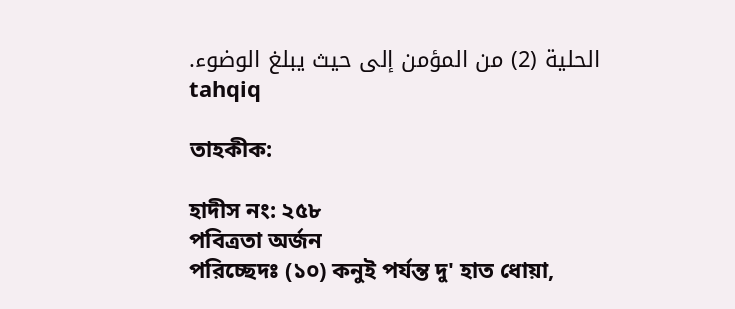الحلية (2) من المؤمن إلى حيث يبلغ الوضوء.
tahqiq

তাহকীক:

হাদীস নং: ২৫৮
পবিত্রতা অর্জন
পরিচ্ছেদঃ (১০) কনুই পর্যন্ত দু' হাত ধোয়া,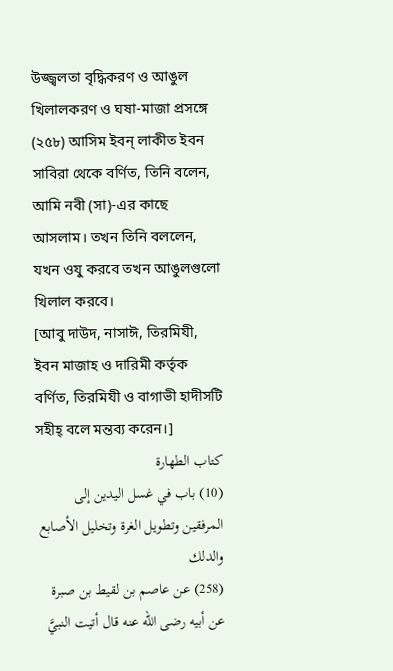উজ্জ্বলতা বৃদ্ধিকরণ ও আঙুল খিলালকরণ ও ঘষা-মাজা প্রসঙ্গে
(২৫৮) আসিম ইবন্ লাকীত ইবন সাবিরা থেকে বর্ণিত, তিনি বলেন, আমি নবী (সা)-এর কাছে আসলাম। তখন তিনি বললেন, যখন ওযু করবে তখন আঙুলগুলো খিলাল করবে।
[আবু দাউদ, নাসাঈ, তিরমিযী, ইবন মাজাহ ও দারিমী কর্তৃক বর্ণিত, তিরমিযী ও বাগাভী হাদীসটি সহীহ্ বলে মন্তব্য করেন।]
كتاب الطهارة
(10) باب في غسل اليدين إلى المرفقين وتطويل الغرة وتخليل الأصابع والدلك
(258) عن عاصم بن لقيط بن صبرة عن أبيه رضى الله عنه قال أتيت النبيَّ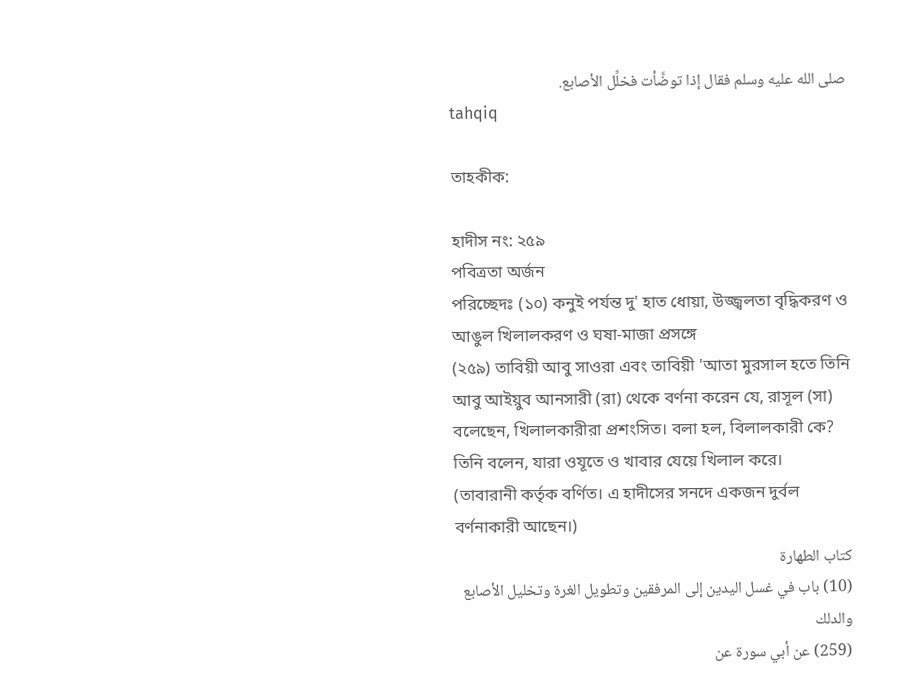صلى الله عليه وسلم فقال إذا توضَّأت فخلِّل الأصابع.
tahqiq

তাহকীক:

হাদীস নং: ২৫৯
পবিত্রতা অর্জন
পরিচ্ছেদঃ (১০) কনুই পর্যন্ত দু' হাত ধোয়া, উজ্জ্বলতা বৃদ্ধিকরণ ও আঙুল খিলালকরণ ও ঘষা-মাজা প্রসঙ্গে
(২৫৯) তাবিয়ী আবু সাওরা এবং তাবিয়ী 'আতা মুরসাল হতে তিনি আবু আইয়ুব আনসারী (রা) থেকে বর্ণনা করেন যে, রাসূল (সা) বলেছেন, খিলালকারীরা প্রশংসিত। বলা হল, বিলালকারী কে? তিনি বলেন, যারা ওযূতে ও খাবার যেয়ে খিলাল করে।
(তাবারানী কর্তৃক বর্ণিত। এ হাদীসের সনদে একজন দুর্বল বর্ণনাকারী আছেন।)
كتاب الطهارة
(10) باب في غسل اليدين إلى المرفقين وتطويل الغرة وتخليل الأصابع والدلك
(259) عن أبي سورة عن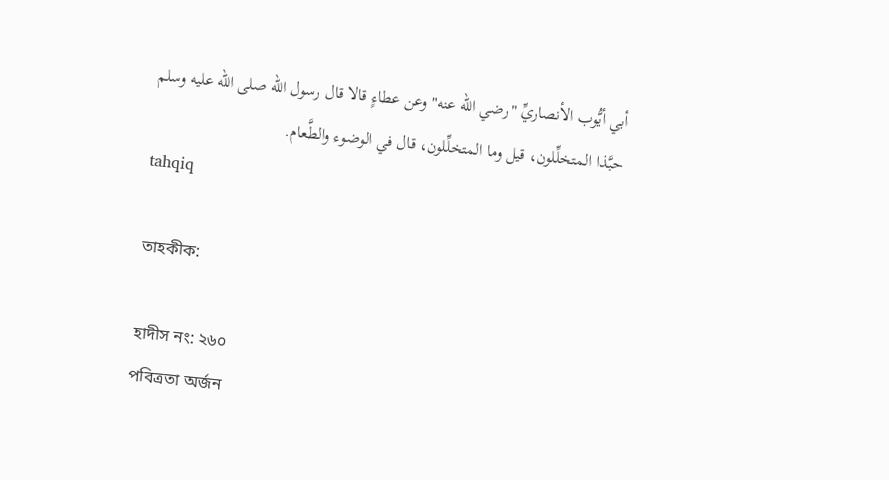أبي أيُّوب الأنصاريِّ "رضي الله عنه" وعن عطاءٍ قالا قال رسول الله صلى الله عليه وسلم حبَّذا المتخلِّلون، قيل وما المتخلِّلون، قال في الوضوء والطَّعام.
tahqiq

তাহকীক:

হাদীস নং: ২৬০
পবিত্রতা অর্জন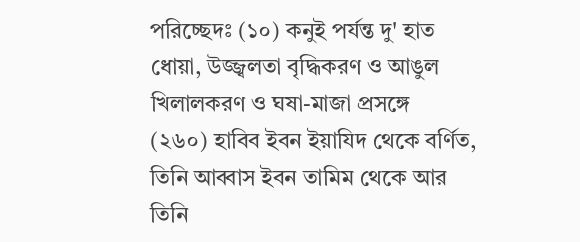পরিচ্ছেদঃ (১০) কনুই পর্যন্ত দু' হাত ধোয়া, উজ্জ্বলতা বৃদ্ধিকরণ ও আঙুল খিলালকরণ ও ঘষা-মাজা প্রসঙ্গে
(২৬০) হাবিব ইবন ইয়াযিদ থেকে বর্ণিত, তিনি আব্বাস ইবন তামিম থেকে আর তিনি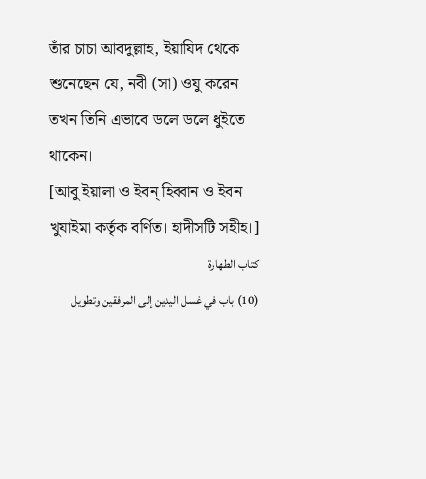তাঁর চাচা আবদুল্লাহ, ইয়াযিদ থেকে শুনেছেন যে, নবী (সা) ওযু করেন তখন তিনি এভাবে ডলে ডলে ধুইতে থাকেন।
[আবু ইয়ালা ও ইবন্ হিব্বান ও ইবন খুযাইমা কর্তৃক বর্ণিত। হাদীসটি সহীহ।]
كتاب الطهارة
(10) باب في غسل اليدين إلى المرفقين وتطويل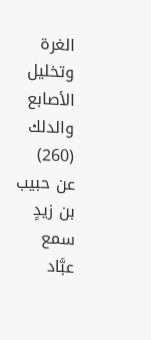الغرة وتخليل الأصابع والدلك
(260) عن حبيب بن زيدٍ سمع عبَّاد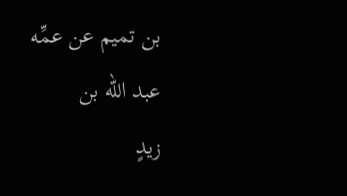بن تميم عن عمِّه عبد الله بن
زيدٍ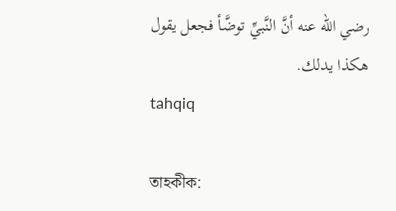رضي الله عنه أنَّ النَّبيِّ توضَّأ فجعل يقول هكذا يدلك.
tahqiq

তাহকীক: